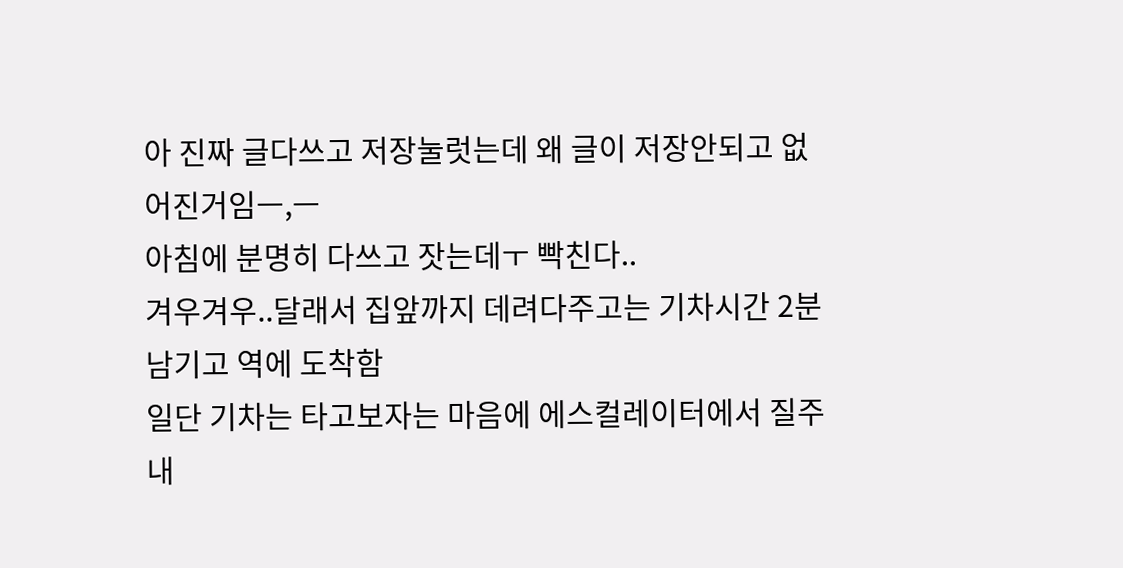아 진짜 글다쓰고 저장눌럿는데 왜 글이 저장안되고 없어진거임ㅡ,ㅡ
아침에 분명히 다쓰고 잣는데ㅜ 빡친다..
겨우겨우..달래서 집앞까지 데려다주고는 기차시간 2분남기고 역에 도착함
일단 기차는 타고보자는 마음에 에스컬레이터에서 질주 내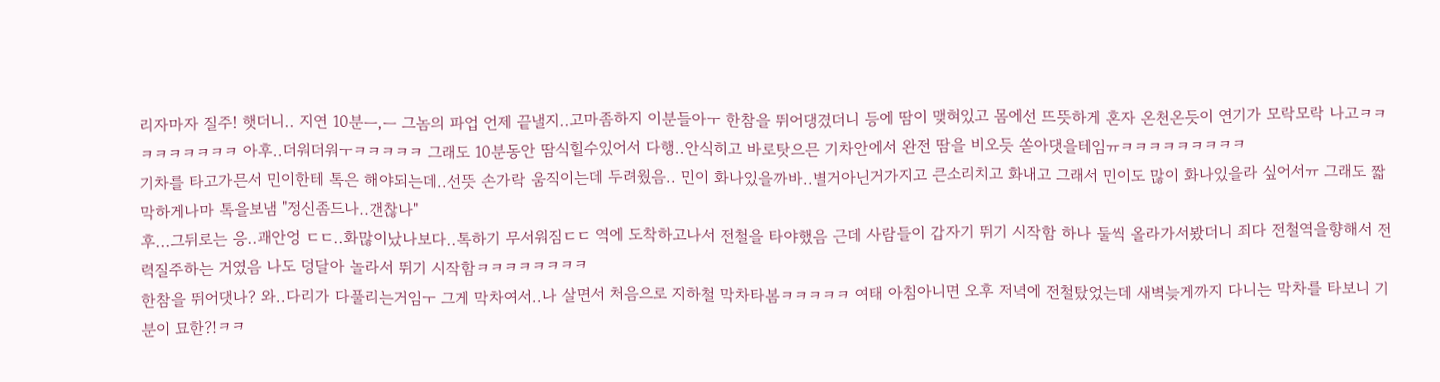리자마자 질주! 햇더니.. 지연 10분ㅡ,ㅡ 그놈의 파업 언제 끝낼지..고마좀하지 이분들아ㅜ 한참을 뛰어댕겼더니 등에 땀이 맺혀있고 몸에선 뜨뜻하게 혼자 온천온듯이 연기가 모락모락 나고ㅋㅋㅋㅋㅋㅋㅋㅋㅋ 아후..더워더워ㅜㅋㅋㅋㅋㅋ 그래도 10분동안 땀식힐수있어서 다행..안식히고 바로탓으믄 기차안에서 완전 땀을 비오듯 쏟아댓을테임ㅠㅋㅋㅋㅋㅋㅋㅋㅋㅋ
기차를 타고가믄서 민이한테 톡은 해야되는데..선뜻 손가락 움직이는데 두려웠음.. 민이 화나있을까바..별거아닌거가지고 큰소리치고 화내고 그래서 민이도 많이 화나있을라 싶어서ㅠ 그래도 짧막하게나마 톡을보냄 "정신좀드나..갠찮나"
후...그뒤로는 응..괘안엉 ㄷㄷ..화많이났나보다..톡하기 무서워짐ㄷㄷ 역에 도착하고나서 전철을 타야했음 근데 사람들이 갑자기 뛰기 시작함 하나 둘씩 올라가서봤더니 죄다 전철역을향해서 전력질주하는 거였음 나도 덩달아 놀라서 뛰기 시작함ㅋㅋㅋㅋㅋㅋㅋㅋ
한참을 뛰어댓나? 와..다리가 다풀리는거임ㅜ 그게 막차여서..나 살면서 처음으로 지하철 막차타봄ㅋㅋㅋㅋㅋ 여태 아침아니면 오후 저녁에 전철탔었는데 새벽늦게까지 다니는 막차를 타보니 기분이 묘한?!ㅋㅋ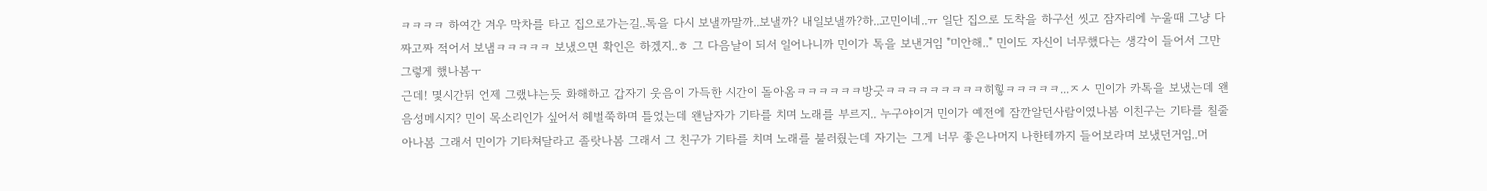ㅋㅋㅋㅋ 하여간 겨우 막차를 타고 집으로가는길..톡을 다시 보낼까말까..보낼까? 내일보낼까?하..고민이네..ㅠ 일단 집으로 도착을 하구선 씻고 잠자리에 누울때 그냥 다짜고짜 적어서 보냄ㅋㅋㅋㅋㅋ 보냈으면 확인은 하겠지..ㅎ 그 다음날이 되서 일어나니까 민이가 톡을 보낸거임 "미안해.." 민이도 자신이 너무했다는 생각이 들어서 그만 그렇게 했나봄ㅜ
근데! 몇시간뒤 언제 그랬냐는듯 화해하고 갑자기 웃음이 가득한 시간이 돌아옴ㅋㅋㅋㅋㅋㅋ방긋ㅋㅋㅋㅋㅋㅋㅋㅋㅋ히힣ㅋㅋㅋㅋㅋ...ㅈㅅ 민이가 카톡을 보냈는데 왠 음성메시지? 민이 목소리인가 싶어서 헤벌쭉하며 틀었는데 왠남자가 기타를 치며 노래를 부르지.. 누구야이거 민이가 예전에 잠깐알던사람이였나봄 이친구는 기타를 칠줄 아나봄 그래서 민이가 기타쳐달라고 졸랏나봄 그래서 그 친구가 기타를 치며 노래를 불러줬는데 자기는 그게 너무 좋은나머지 나한테까지 들어보라며 보냈던거임..머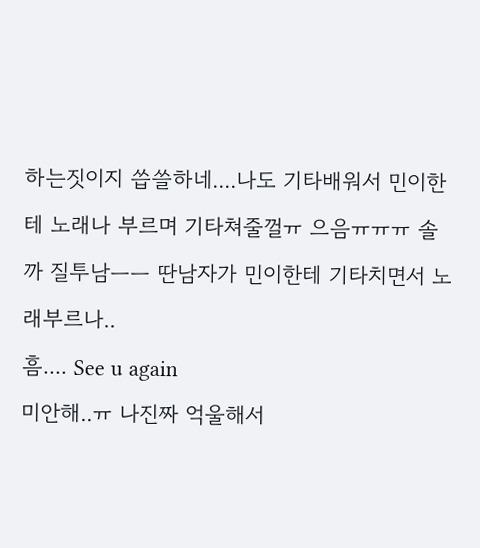하는짓이지 씁쓸하네....나도 기타배워서 민이한테 노래나 부르며 기타쳐줄껄ㅠ 으음ㅠㅠㅠ 솔까 질투남ㅡㅡ 딴남자가 민이한테 기타치면서 노래부르나..
흠.... See u again
미안해..ㅠ 나진짜 억울해서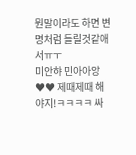뭔말이라도 하면 변명처럼 들릴것같애서ㅠㅜ
미안햐 민아아앙♥♥ 제때제때 해야지!ㅋㅋㅋㅋ 싸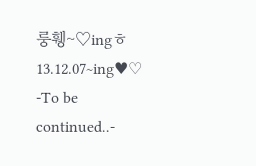룽휑~♡ingㅎ
13.12.07~ing♥♡
-To be continued..-